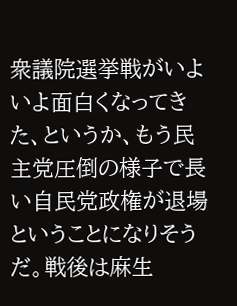衆議院選挙戦がいよいよ面白くなってきた、というか、もう民主党圧倒の様子で長い自民党政権が退場ということになりそうだ。戦後は麻生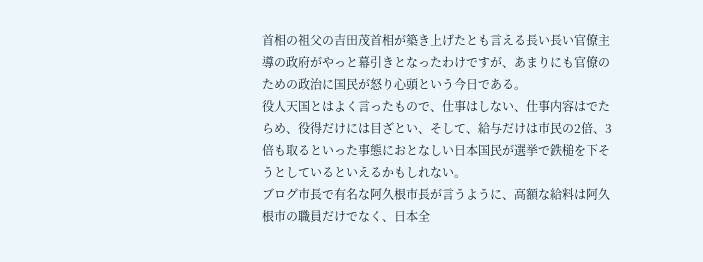首相の祖父の吉田茂首相が築き上げたとも言える長い長い官僚主導の政府がやっと幕引きとなったわけですが、あまりにも官僚のための政治に国民が怒り心頭という今日である。
役人天国とはよく言ったもので、仕事はしない、仕事内容はでたらめ、役得だけには目ざとい、そして、給与だけは市民の2倍、3倍も取るといった事態におとなしい日本国民が選挙で鉄槌を下そうとしているといえるかもしれない。
ブログ市長で有名な阿久根市長が言うように、高額な給料は阿久根市の職員だけでなく、日本全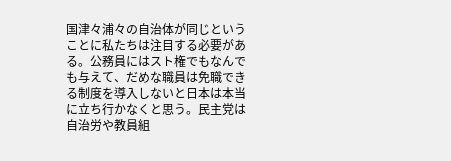国津々浦々の自治体が同じということに私たちは注目する必要がある。公務員にはスト権でもなんでも与えて、だめな職員は免職できる制度を導入しないと日本は本当に立ち行かなくと思う。民主党は自治労や教員組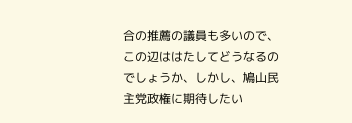合の推薦の議員も多いので、この辺ははたしてどうなるのでしょうか、しかし、鳩山民主党政権に期待したい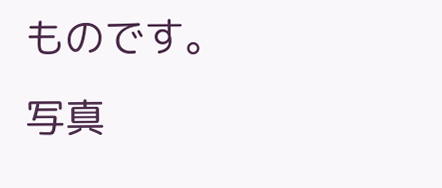ものです。
写真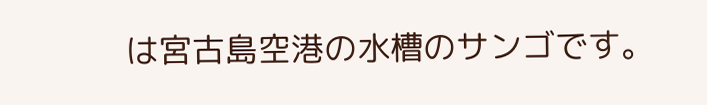は宮古島空港の水槽のサンゴです。